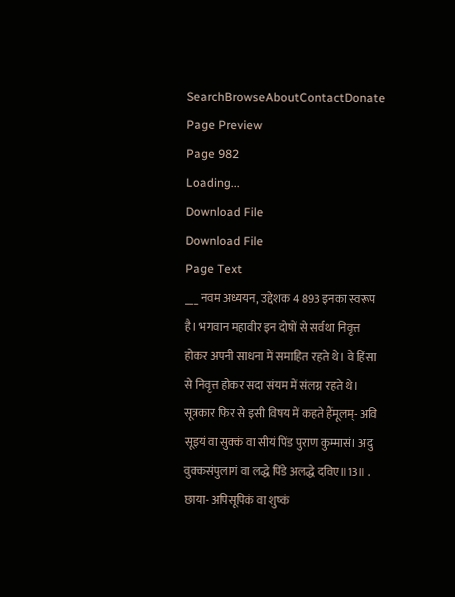SearchBrowseAboutContactDonate
Page Preview
Page 982
Loading...
Download File
Download File
Page Text
___ नवम अध्ययन, उद्देशक 4 893 इनका स्वरूप है। भगवान महावीर इन दोषों से सर्वथा निवृत्त होकर अपनी साधना में समाहित रहते थे। वे हिंसा से निवृत्त होकर सदा संयम में संलग्न रहते थे। सूत्रकार फिर से इसी विषय में कहते हैंमूलम्- अवि सूइयं वा सुक्कं वा सीयं पिंड पुराण कुम्मासं। अदु वुक्कसंपुलागं वा लद्धे पिंडे अलद्धे दविए॥13॥ . छाया- अपिसूपिकं वा शुष्कं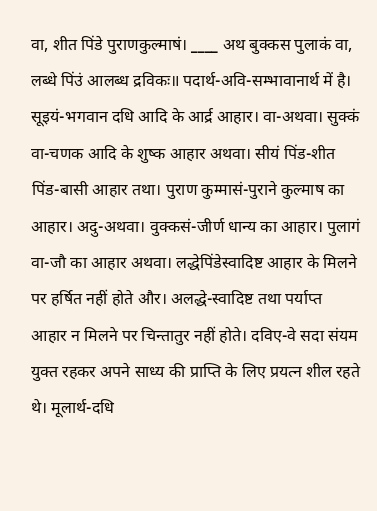वा, शीत पिंडे पुराणकुल्माषं। ____ अथ बुक्कस पुलाकं वा, लब्धे पिंउं आलब्ध द्रविकः॥ पदार्थ-अवि-सम्भावानार्थ में है। सूइयं-भगवान दधि आदि के आर्द्र आहार। वा-अथवा। सुक्कं वा-चणक आदि के शुष्क आहार अथवा। सीयं पिंड-शीत पिंड-बासी आहार तथा। पुराण कुम्मासं-पुराने कुल्माष का आहार। अदु-अथवा। वुक्कसं-जीर्ण धान्य का आहार। पुलागं वा-जौ का आहार अथवा। लद्धेपिंडेस्वादिष्ट आहार के मिलने पर हर्षित नहीं होते और। अलद्धे-स्वादिष्ट तथा पर्याप्त आहार न मिलने पर चिन्तातुर नहीं होते। दविए-वे सदा संयम युक्त रहकर अपने साध्य की प्राप्ति के लिए प्रयत्न शील रहते थे। मूलार्थ-दधि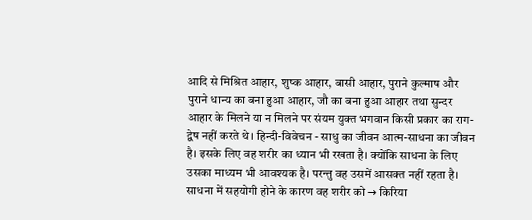आदि से मिश्रित आहार, शुष्क आहार, बासी आहार, पुराने कुल्माष और पुराने धान्य का बना हुआ आहार, जौ का बना हुआ आहार तथा सुन्दर आहार के मिलने या न मिलने पर संयम युक्त भगवान किसी प्रकार का राग-द्वेष नहीं करते थे। हिन्दी-विवेचन - साधु का जीवन आत्म-साधना का जीवन है। इसके लिए वह शरीर का ध्यान भी रखता है। क्योंकि साधना के लिए उसका माध्यम भी आवश्यक है। परन्तु वह उसमें आसक्त नहीं रहता है। साधना में सहयोगी होने के कारण वह शरीर को → किरिया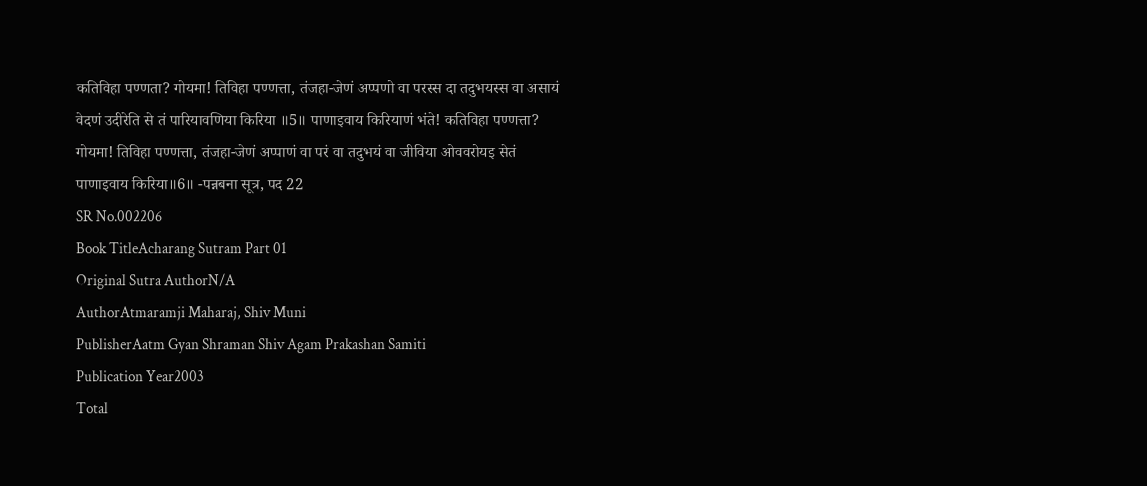कतिविहा पण्णता? गोयमा! तिविहा पण्णत्ता, तंजहा-जेणं अप्पणो वा परस्स दा तदुभयस्स वा असायं वेदणं उदीरेति से तं पारियावणिया किरिया ॥5॥ पाणाइवाय किरियाणं भंते! कतिविहा पण्णत्ता? गोयमा! तिविहा पण्णत्ता, तंजहा-जेणं अप्पाणं वा परं वा तदुभयं वा जीविया ओववरोयइ सेतं पाणाइवाय किरिया॥6॥ -पन्नबना सूत्र, पद 22
SR No.002206
Book TitleAcharang Sutram Part 01
Original Sutra AuthorN/A
AuthorAtmaramji Maharaj, Shiv Muni
PublisherAatm Gyan Shraman Shiv Agam Prakashan Samiti
Publication Year2003
Total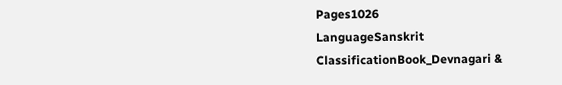Pages1026
LanguageSanskrit
ClassificationBook_Devnagari &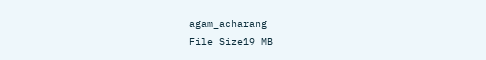agam_acharang
File Size19 MB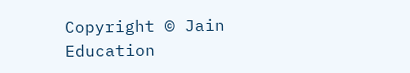Copyright © Jain Education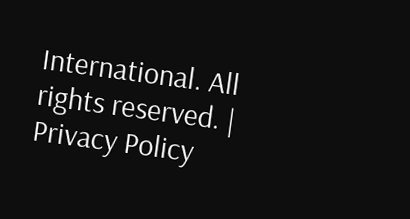International. All rights reserved. | Privacy Policy